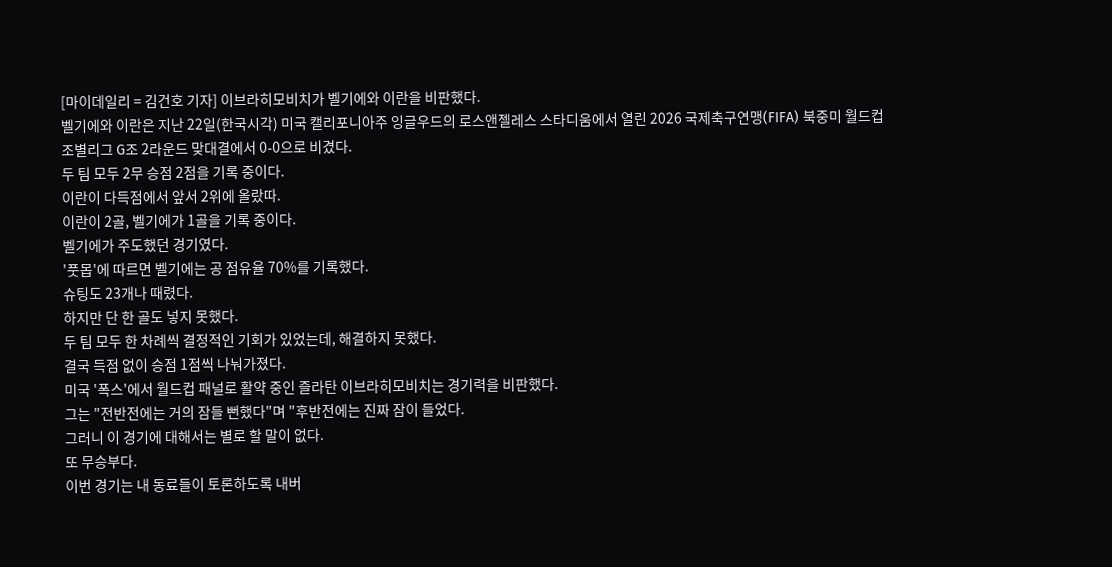[마이데일리 = 김건호 기자] 이브라히모비치가 벨기에와 이란을 비판했다.
벨기에와 이란은 지난 22일(한국시각) 미국 캘리포니아주 잉글우드의 로스앤젤레스 스타디움에서 열린 2026 국제축구연맹(FIFA) 북중미 월드컵 조별리그 G조 2라운드 맞대결에서 0-0으로 비겼다.
두 팀 모두 2무 승점 2점을 기록 중이다.
이란이 다득점에서 앞서 2위에 올랐따.
이란이 2골, 벨기에가 1골을 기록 중이다.
벨기에가 주도했던 경기였다.
'풋몹'에 따르면 벨기에는 공 점유율 70%를 기록했다.
슈팅도 23개나 때렸다.
하지만 단 한 골도 넣지 못했다.
두 팀 모두 한 차례씩 결정적인 기회가 있었는데, 해결하지 못했다.
결국 득점 없이 승점 1점씩 나눠가졌다.
미국 '폭스'에서 월드컵 패널로 활약 중인 즐라탄 이브라히모비치는 경기력을 비판했다.
그는 "전반전에는 거의 잠들 뻔했다"며 "후반전에는 진짜 잠이 들었다.
그러니 이 경기에 대해서는 별로 할 말이 없다.
또 무승부다.
이번 경기는 내 동료들이 토론하도록 내버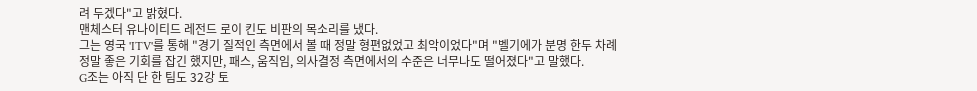려 두겠다"고 밝혔다.
맨체스터 유나이티드 레전드 로이 킨도 비판의 목소리를 냈다.
그는 영국 'ITV'를 통해 "경기 질적인 측면에서 볼 때 정말 형편없었고 최악이었다"며 "벨기에가 분명 한두 차례 정말 좋은 기회를 잡긴 했지만, 패스, 움직임, 의사결정 측면에서의 수준은 너무나도 떨어졌다"고 말했다.
G조는 아직 단 한 팀도 32강 토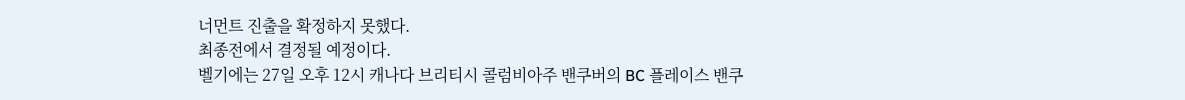너먼트 진출을 확정하지 못했다.
최종전에서 결정될 예정이다.
벨기에는 27일 오후 12시 캐나다 브리티시 콜럼비아주 밴쿠버의 BC 플레이스 밴쿠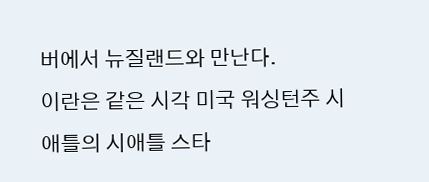버에서 뉴질랜드와 만난다.
이란은 같은 시각 미국 워싱턴주 시애틀의 시애틀 스타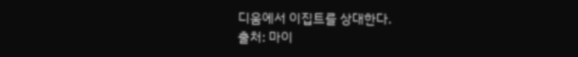디움에서 이집트를 상대한다.
출처: 마이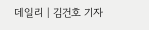데일리 | 김건호 기자